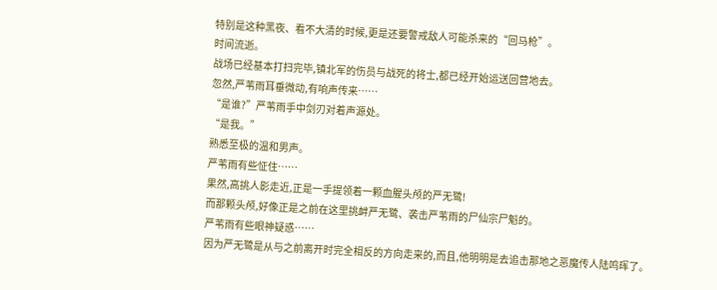特别是这种黑夜、看不大清的时候,更是还要警戒敌人可能杀来的“回马枪”。
时间流逝。
战场已经基本打扫完毕,镇北军的伤员与战死的将士,都已经开始运送回营地去。
忽然,严苇雨耳垂微动,有响声传来……
“是谁?”严苇雨手中剑刃对着声源处。
“是我。”
熟悉至极的温和男声。
严苇雨有些怔住……
果然,高挑人影走近,正是一手提领着一颗血腥头颅的严无鹭!
而那颗头颅,好像正是之前在这里挑衅严无鹭、袭击严苇雨的尸仙宗尸魁的。
严苇雨有些眼神疑惑……
因为严无鹭是从与之前离开时完全相反的方向走来的,而且,他明明是去追击那地之恶魔传人陆鸣晖了。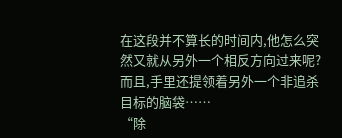在这段并不算长的时间内,他怎么突然又就从另外一个相反方向过来呢?
而且,手里还提领着另外一个非追杀目标的脑袋……
“除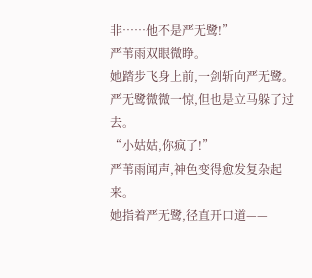非……他不是严无鹭!”
严苇雨双眼微睁。
她踏步飞身上前,一剑斩向严无鹭。
严无鹭微微一惊,但也是立马躲了过去。
“小姑姑,你疯了!”
严苇雨闻声,神色变得愈发复杂起来。
她指着严无鹭,径直开口道——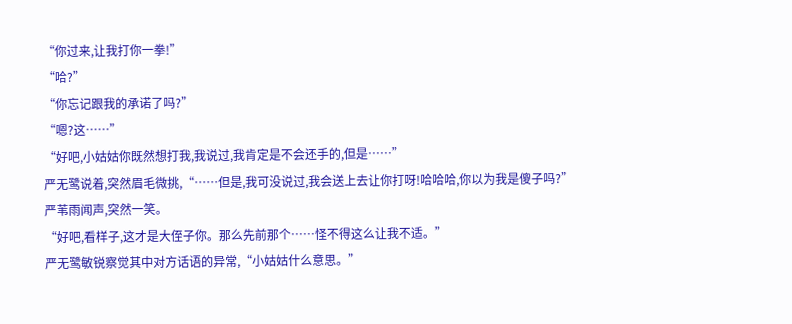“你过来,让我打你一拳!”
“哈?”
“你忘记跟我的承诺了吗?”
“嗯?这……”
“好吧,小姑姑你既然想打我,我说过,我肯定是不会还手的,但是……”
严无鹭说着,突然眉毛微挑,“……但是,我可没说过,我会送上去让你打呀!哈哈哈,你以为我是傻子吗?”
严苇雨闻声,突然一笑。
“好吧,看样子,这才是大侄子你。那么先前那个……怪不得这么让我不适。”
严无鹭敏锐察觉其中对方话语的异常,“小姑姑什么意思。”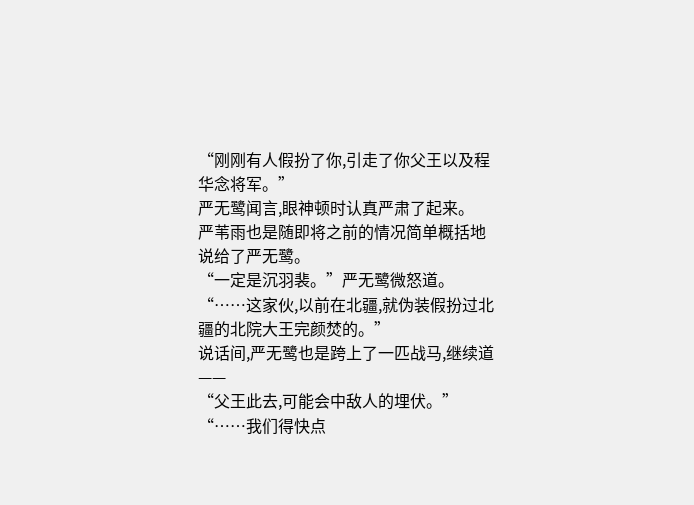“刚刚有人假扮了你,引走了你父王以及程华念将军。”
严无鹭闻言,眼神顿时认真严肃了起来。
严苇雨也是随即将之前的情况简单概括地说给了严无鹭。
“一定是沉羽裴。”严无鹭微怒道。
“……这家伙,以前在北疆,就伪装假扮过北疆的北院大王完颜焚的。”
说话间,严无鹭也是跨上了一匹战马,继续道——
“父王此去,可能会中敌人的埋伏。”
“……我们得快点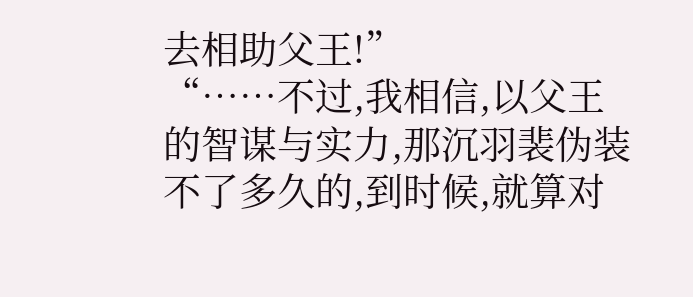去相助父王!”
“……不过,我相信,以父王的智谋与实力,那沉羽裴伪装不了多久的,到时候,就算对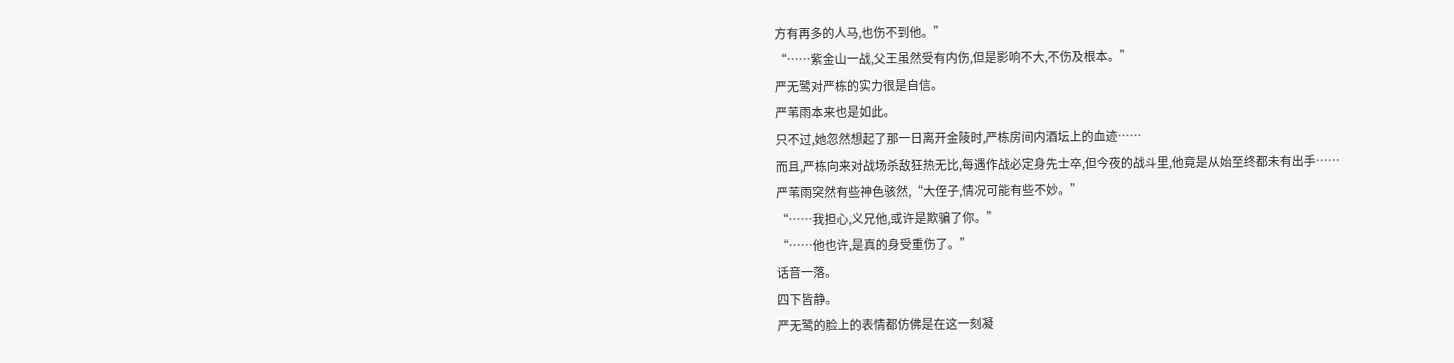方有再多的人马,也伤不到他。”
“……紫金山一战,父王虽然受有内伤,但是影响不大,不伤及根本。”
严无鹭对严栋的实力很是自信。
严苇雨本来也是如此。
只不过,她忽然想起了那一日离开金陵时,严栋房间内酒坛上的血迹……
而且,严栋向来对战场杀敌狂热无比,每遇作战必定身先士卒,但今夜的战斗里,他竟是从始至终都未有出手……
严苇雨突然有些神色骇然,“大侄子,情况可能有些不妙。”
“……我担心,义兄他,或许是欺骗了你。”
“……他也许,是真的身受重伤了。”
话音一落。
四下皆静。
严无鹭的脸上的表情都仿佛是在这一刻凝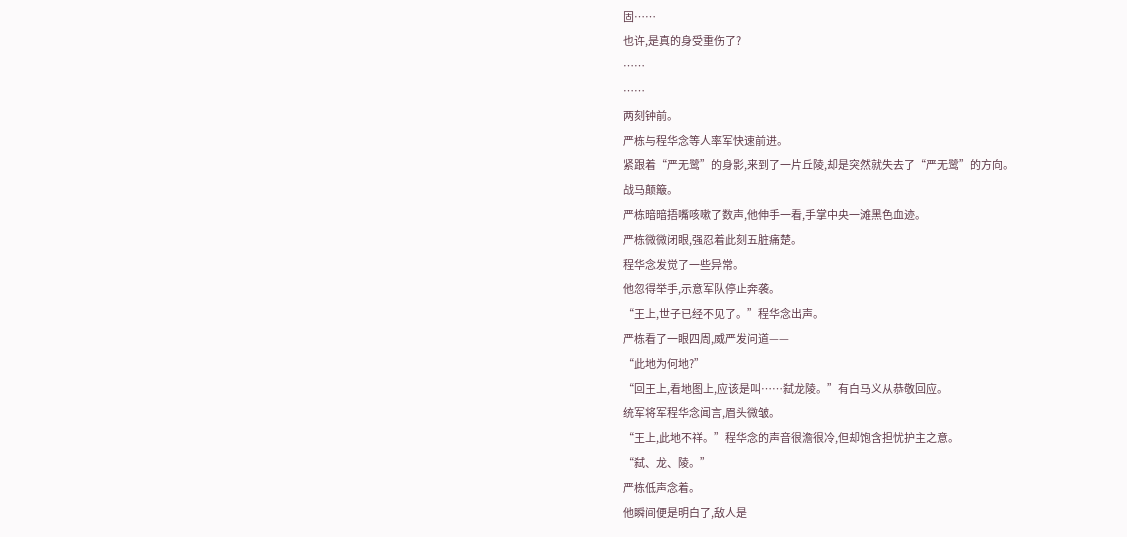固……
也许,是真的身受重伤了?
……
……
两刻钟前。
严栋与程华念等人率军快速前进。
紧跟着“严无鹭”的身影,来到了一片丘陵,却是突然就失去了“严无鹭”的方向。
战马颠簸。
严栋暗暗捂嘴咳嗽了数声,他伸手一看,手掌中央一滩黑色血迹。
严栋微微闭眼,强忍着此刻五脏痛楚。
程华念发觉了一些异常。
他忽得举手,示意军队停止奔袭。
“王上,世子已经不见了。”程华念出声。
严栋看了一眼四周,威严发问道——
“此地为何地?”
“回王上,看地图上,应该是叫……弑龙陵。”有白马义从恭敬回应。
统军将军程华念闻言,眉头微皱。
“王上,此地不祥。”程华念的声音很澹很冷,但却饱含担忧护主之意。
“弑、龙、陵。”
严栋低声念着。
他瞬间便是明白了,敌人是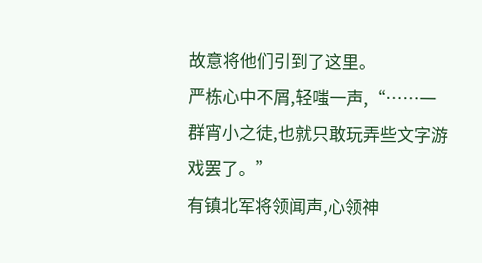故意将他们引到了这里。
严栋心中不屑,轻嗤一声,“……一群宵小之徒,也就只敢玩弄些文字游戏罢了。”
有镇北军将领闻声,心领神